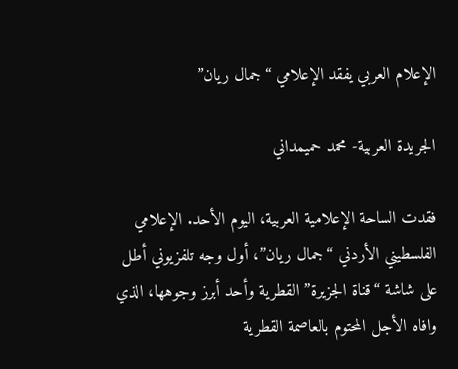الإعلام العربي يفقد الإعلامي “جمال ريان”

الجريدة العربية- محمد حميمداني

فقدت الساحة الإعلامية العربية، اليوم الأحد. الإعلامي الفلسطيني الأردني “جمال ريان”، أول وجه تلفزيوني أطل على شاشة “قناة الجزيرة” القطرية وأحد أبرز وجوهها، الذي وافاه الأجل المحتوم بالعاصمة القطرية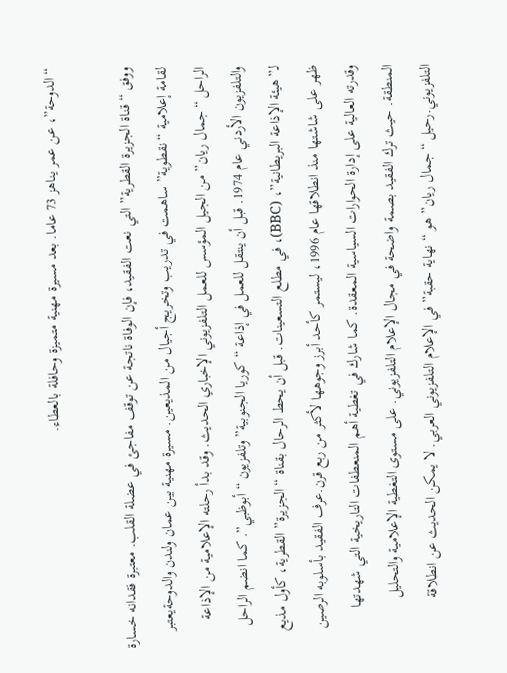“الدوحة”، عن عمر يناهز 73 عاما. بعد مسيرة مهنية متميزة وحافلة بالعطاء.

ووفق “قناة الجزيرة القطرية” التي نعت الفقيد، فإن الوفاة ناتجة عن توقف مفاجئ في عضلة القلب. معتبرة فقدانه خسارة لقامة إعلامية “نقطوية” ساهمت في تدريب وتخريج أجيال من المذيعين. مسيرة مهنية بين عمان ولندن والدوحةيعتبر الراحل “جمال ريان” من الجيل المؤسس للعمل التلفزيوني الإخباري الحديث. وقد بدأ رحلته الإعلامية من الإذاعة والتلفزيون الأردني عام 1974. قبل أن ينتقل للعمل في إذاعة “كوريا الجنوبية” وتلفزيون “أبوظبي”. كما انضم الراحل لـ”هيئة الإذاعة البريطانية”، (BBC)، في مطلع التسعينات. قبل أن يحط الرحال بقناة “الجزيرة” القطرية، كأول مذيع ظهر على شاشتها منذ انطلاقها عام 1996، ليستمر كأحد أبرز وجوهها لأكثر من ربع قرن.عرف الفقيد بأسلوبه الرصين وقدرته العالية على إدارة الحوارات السياسية المعقدة. كما شارك في تغطية أهم المنعطفات التاريخية التي شهدتها المنطقة. حيث ترك الفقيد بصمة واضحة في مجال الإعلام التلفزيوني. على مستوى التغطية الإعلامية والتحليل التلفزيوني.رحيل “جمال ريان” هو “نهاية حقبة” في الإعلام التلفزيوني العربي. لا يمكن الحديث عن انطلاقة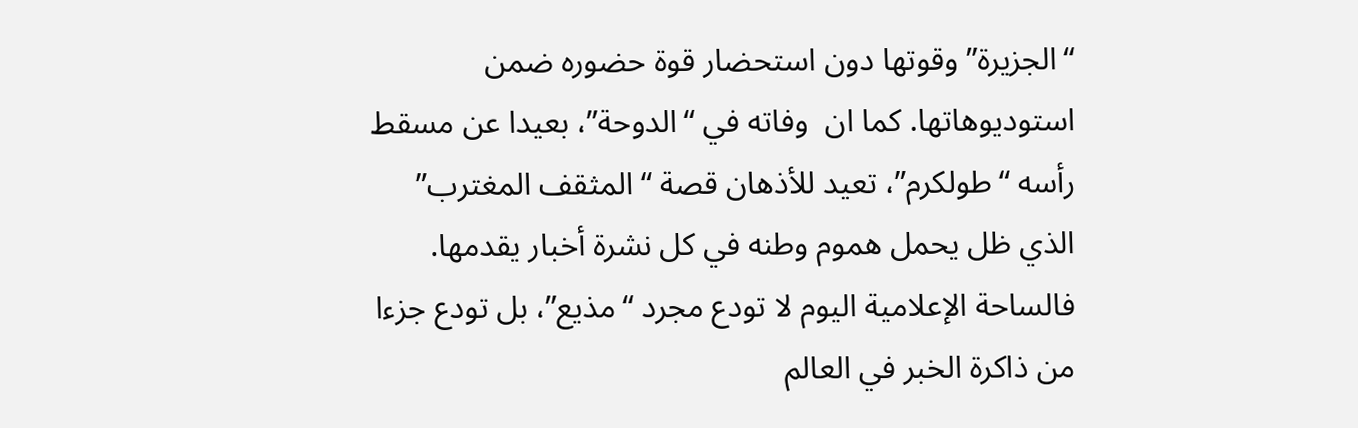“الجزيرة” وقوتها دون استحضار قوة حضوره ضمن استوديوهاتها. كما ان  وفاته في “الدوحة”، بعيدا عن مسقط رأسه “طولكرم”، تعيد للأذهان قصة “المثقف المغترب” الذي ظل يحمل هموم وطنه في كل نشرة أخبار يقدمها. فالساحة الإعلامية اليوم لا تودع مجرد “مذيع”، بل تودع جزءا من ذاكرة الخبر في العالم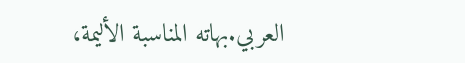العربي.بهاته المناسبة الأليمة،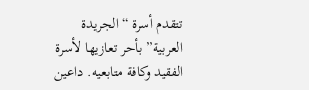تتقدم أسرة “الجريدة العربية” بأحر تعازيها لأسرة الفقيد وكافة متابعيه. داعين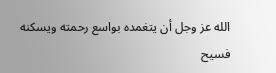الله عز وجل أن يتغمده بواسع رحمته ويسكنه فسيح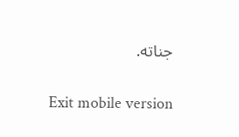جناته.

Exit mobile version